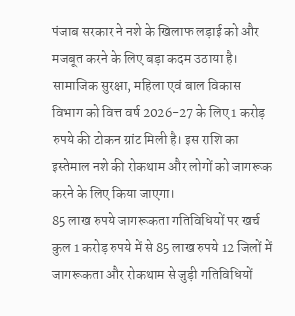पंजाब सरकार ने नशे के खिलाफ लड़ाई को और मजबूत करने के लिए बड़ा कदम उठाया है। सामाजिक सुरक्षा, महिला एवं बाल विकास विभाग को वित्त वर्ष 2026-27 के लिए 1 करोड़ रुपये की टोकन ग्रांट मिली है। इस राशि का इस्तेमाल नशे की रोकथाम और लोगों को जागरूक करने के लिए किया जाएगा।
85 लाख रुपये जागरूकता गतिविधियों पर खर्च
कुल 1 करोड़ रुपये में से 85 लाख रुपये 12 जिलों में जागरूकता और रोकथाम से जुड़ी गतिविधियों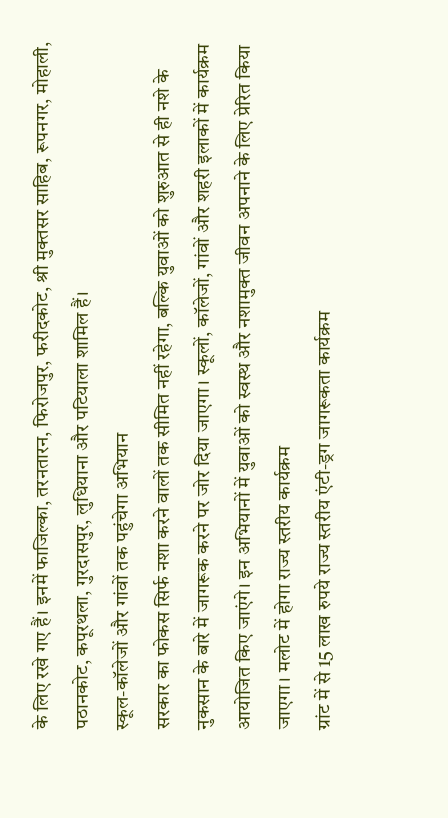के लिए रखे गए हैं। इनमें फाजिल्का, तरनतारन, फिरोजपुर, फरीदकोट, श्री मुक्तसर साहिब, रूपनगर, मोहाली, पठानकोट, कपूरथला, गुरदासपुर, लुधियाना और पटियाला शामिल हैं।
स्कूल-कॉलेजों और गांवों तक पहुंचेगा अभियान
सरकार का फोकस सिर्फ नशा करने वालों तक सीमित नहीं रहेगा, बल्कि युवाओं को शुरुआत से ही नशे के नुकसान के बारे में जागरूक करने पर जोर दिया जाएगा। स्कूलों, कॉलेजों, गांवों और शहरी इलाकों में कार्यक्रम आयोजित किए जाएंगे। इन अभियानों में युवाओं को स्वस्थ और नशामुक्त जीवन अपनाने के लिए प्रेरित किया जाएगा। मलोट में होगा राज्य स्तरीय कार्यक्रम
ग्रांट में से 15 लाख रुपये राज्य स्तरीय एंटी-ड्रग जागरूकता कार्यक्रम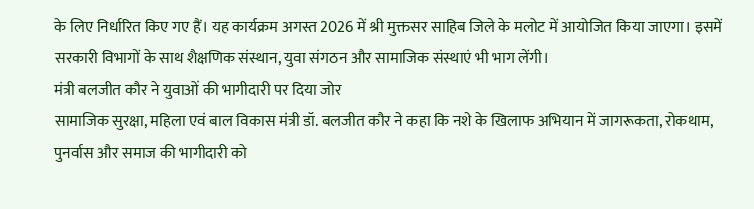के लिए निर्धारित किए गए हैं। यह कार्यक्रम अगस्त 2026 में श्री मुक्तसर साहिब जिले के मलोट में आयोजित किया जाएगा। इसमें सरकारी विभागों के साथ शैक्षणिक संस्थान, युवा संगठन और सामाजिक संस्थाएं भी भाग लेंगी।
मंत्री बलजीत कौर ने युवाओं की भागीदारी पर दिया जोर
सामाजिक सुरक्षा, महिला एवं बाल विकास मंत्री डॉ. बलजीत कौर ने कहा कि नशे के खिलाफ अभियान में जागरूकता, रोकथाम, पुनर्वास और समाज की भागीदारी को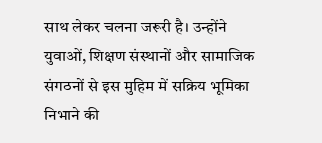साथ लेकर चलना जरूरी है। उन्होंने युवाओं, शिक्षण संस्थानों और सामाजिक संगठनों से इस मुहिम में सक्रिय भूमिका निभाने की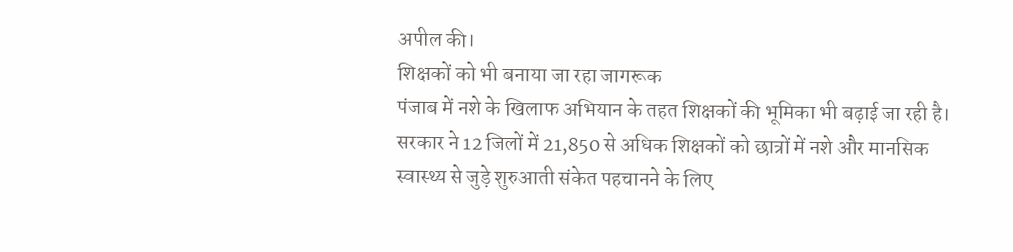अपील की।
शिक्षकों को भी बनाया जा रहा जागरूक
पंजाब में नशे के खिलाफ अभियान के तहत शिक्षकों की भूमिका भी बढ़ाई जा रही है। सरकार ने 12 जिलों में 21,850 से अधिक शिक्षकों को छात्रों में नशे और मानसिक स्वास्थ्य से जुड़े शुरुआती संकेत पहचानने के लिए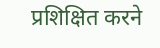प्रशिक्षित करने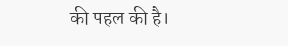की पहल की है।